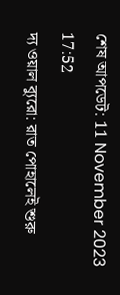শেষ আপডেট: 11 November 2023 17:52
দ্য ওয়াল ব্যুরো: রাত পোহালেই শুরু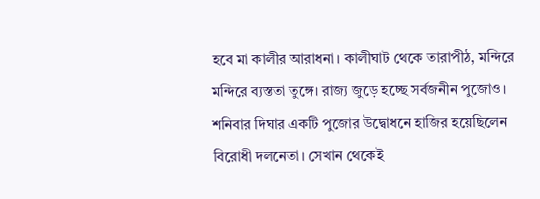হবে মা কালীর আরাধনা। কালীঘাট থেকে তারাপীঠ, মন্দিরে মন্দিরে ব্যস্ততা তুঙ্গে। রাজ্য জুড়ে হচ্ছে সর্বজনীন পুজোও। শনিবার দিঘার একটি পুজোর উদ্বোধনে হাজির হয়েছিলেন বিরোধী দলনেতা। সেখান থেকেই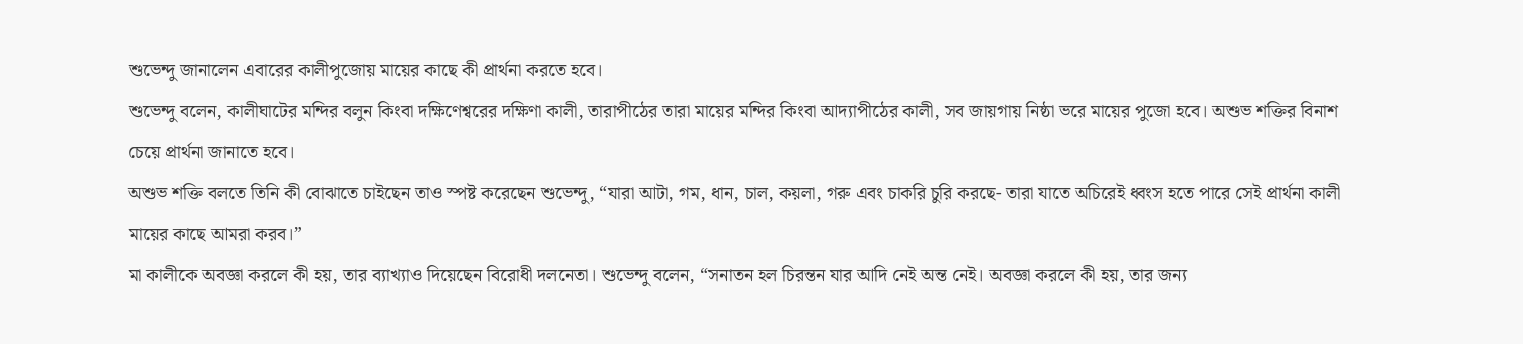শুভেন্দু জানালেন এবারের কালীপুজোয় মায়ের কাছে কী প্রার্থনা করতে হবে।
শুভেন্দু বলেন, কালীঘাটের মন্দির বলুন কিংবা দক্ষিণেশ্বরের দক্ষিণা কালী, তারাপীঠের তারা মায়ের মন্দির কিংবা আদ্যাপীঠের কালী, সব জায়গায় নিষ্ঠা ভরে মায়ের পুজো হবে। অশুভ শক্তির বিনাশ চেয়ে প্রার্থনা জানাতে হবে।
অশুভ শক্তি বলতে তিনি কী বোঝাতে চাইছেন তাও স্পষ্ট করেছেন শুভেন্দু, “যারা আটা, গম, ধান, চাল, কয়লা, গরু এবং চাকরি চুরি করছে- তারা যাতে অচিরেই ধ্বংস হতে পারে সেই প্রার্থনা কালী মায়ের কাছে আমরা করব।”
মা কালীকে অবজ্ঞা করলে কী হয়, তার ব্যাখ্যাও দিয়েছেন বিরোধী দলনেতা। শুভেন্দু বলেন, “সনাতন হল চিরন্তন যার আদি নেই অন্ত নেই। অবজ্ঞা করলে কী হয়, তার জন্য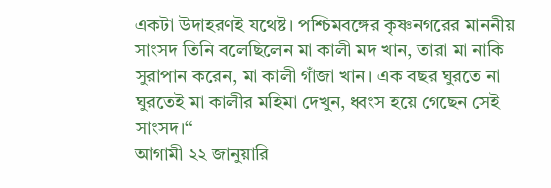একটা উদাহরণই যথেষ্ট। পশ্চিমবঙ্গের কৃষ্ণনগরের মাননীয় সাংসদ তিনি বলেছিলেন মা কালী মদ খান, তারা মা নাকি সুরাপান করেন, মা কালী গাঁজা খান। এক বছর ঘুরতে না ঘুরতেই মা কালীর মহিমা দেখুন, ধ্বংস হয়ে গেছেন সেই সাংসদ।“
আগামী ২২ জানুয়ারি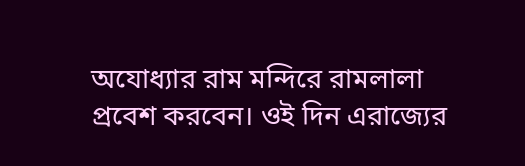অযোধ্যার রাম মন্দিরে রামলালা প্রবেশ করবেন। ওই দিন এরাজ্যের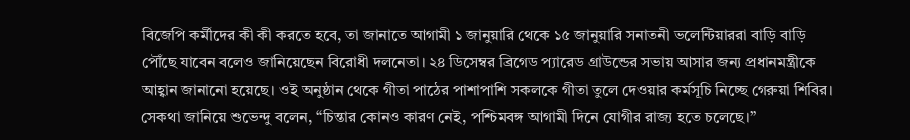বিজেপি কর্মীদের কী কী করতে হবে, তা জানাতে আগামী ১ জানুয়ারি থেকে ১৫ জানুয়ারি সনাতনী ভলেন্টিয়াররা বাড়ি বাড়ি পৌঁছে যাবেন বলেও জানিয়েছেন বিরোধী দলনেতা। ২৪ ডিসেম্বর ব্রিগেড প্যারেড গ্রাউন্ডের সভায় আসার জন্য প্রধানমন্ত্রীকে আহ্বান জানানো হয়েছে। ওই অনুষ্ঠান থেকে গীতা পাঠের পাশাপাশি সকলকে গীতা তুলে দেওয়ার কর্মসূচি নিচ্ছে গেরুয়া শিবির।
সেকথা জানিয়ে শুভেন্দু বলেন, “চিন্তার কোনও কারণ নেই, পশ্চিমবঙ্গ আগামী দিনে যোগীর রাজ্য হতে চলেছে।”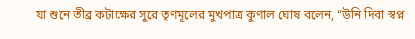যা শুনে তীব্র কটাক্ষের সুরে তৃণমূলের মুখপাত্র কুণাল ঘোষ বলেন, “উনি দিবা স্বপ্ন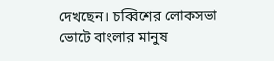দেখছেন। চব্বিশের লোকসভা ভোটে বাংলার মানুষ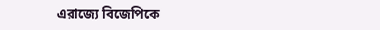এরাজ্যে বিজেপিকে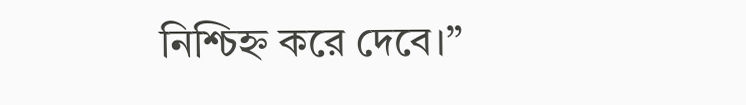নিশ্চিহ্ন করে দেবে।”